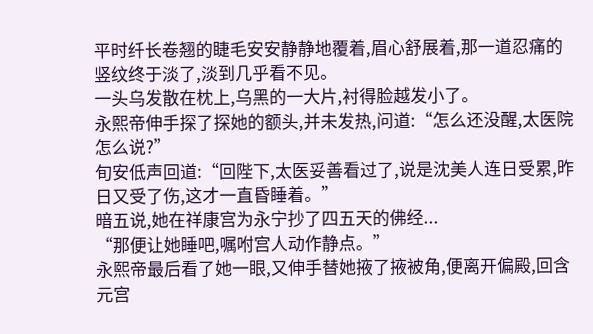平时纤长卷翘的睫毛安安静静地覆着,眉心舒展着,那一道忍痛的竖纹终于淡了,淡到几乎看不见。
一头乌发散在枕上,乌黑的一大片,衬得脸越发小了。
永熙帝伸手探了探她的额头,并未发热,问道:“怎么还没醒,太医院怎么说?”
旬安低声回道:“回陛下,太医妥善看过了,说是沈美人连日受累,昨日又受了伤,这才一直昏睡着。”
暗五说,她在祥康宫为永宁抄了四五天的佛经...
“那便让她睡吧,嘱咐宫人动作静点。”
永熙帝最后看了她一眼,又伸手替她掖了掖被角,便离开偏殿,回含元宫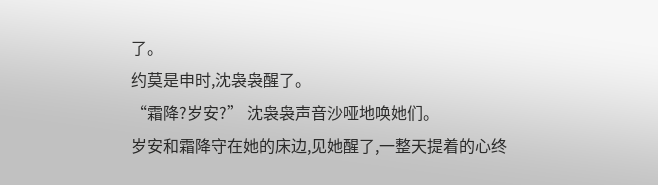了。
约莫是申时,沈袅袅醒了。
“霜降?岁安?” 沈袅袅声音沙哑地唤她们。
岁安和霜降守在她的床边,见她醒了,一整天提着的心终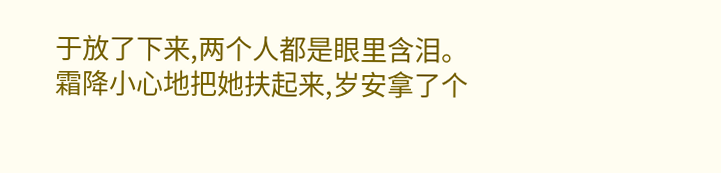于放了下来,两个人都是眼里含泪。
霜降小心地把她扶起来,岁安拿了个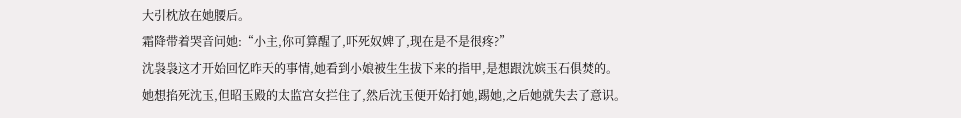大引枕放在她腰后。
霜降带着哭音问她:“小主,你可算醒了,吓死奴婢了,现在是不是很疼?”
沈袅袅这才开始回忆昨天的事情,她看到小娘被生生拔下来的指甲,是想跟沈嫔玉石俱焚的。
她想掐死沈玉,但昭玉殿的太监宫女拦住了,然后沈玉便开始打她,踢她,之后她就失去了意识。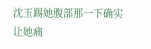沈玉踢她腹部那一下确实让她痛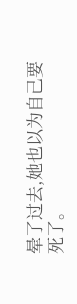晕了过去,她也以为自己要死了。